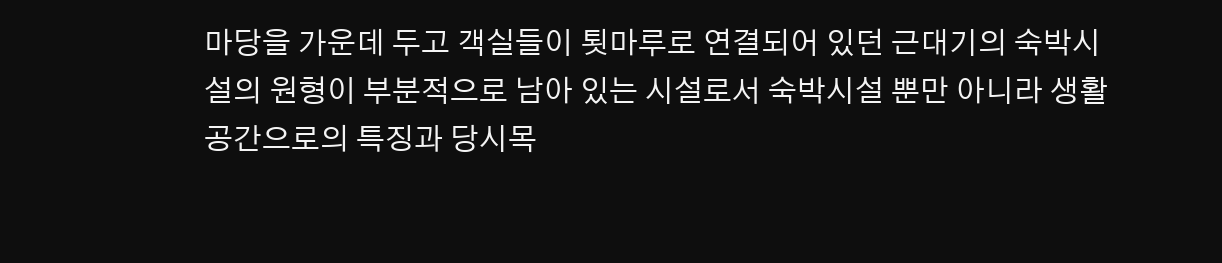마당을 가운데 두고 객실들이 툇마루로 연결되어 있던 근대기의 숙박시설의 원형이 부분적으로 남아 있는 시설로서 숙박시설 뿐만 아니라 생활공간으로의 특징과 당시목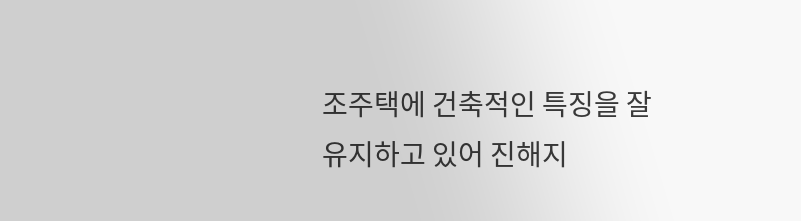조주택에 건축적인 특징을 잘 유지하고 있어 진해지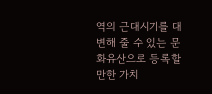역의 근대시기를 대변해 줄 수 있는 문화유산으로 등록할만한 가치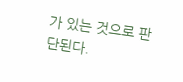가 있는 것으로 판단된다.